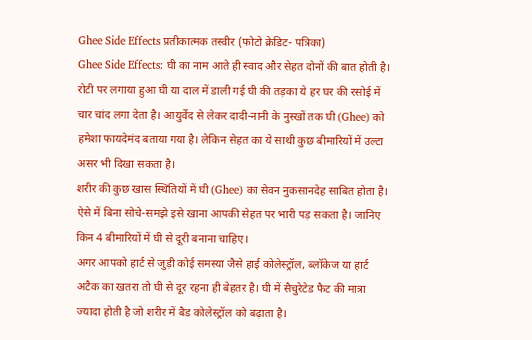Ghee Side Effects प्रतीकात्मक तस्वीर (फोटो क्रेडिट- पत्रिका)
Ghee Side Effects: घी का नाम आते ही स्वाद और सेहत दोनों की बात होती है। रोटी पर लगाया हुआ घी या दाल में डाली गई घी की तड़का ये हर घर की रसोई में चार चांद लगा देता है। आयुर्वेद से लेकर दादी-नानी के नुस्खों तक घी (Ghee) को हमेशा फायदेमंद बताया गया है। लेकिन सेहत का ये साथी कुछ बीमारियों में उल्टा असर भी दिखा सकता है।
शरीर की कुछ खास स्थितियों में घी (Ghee) का सेवन नुकसानदेह साबित होता है। ऐसे में बिना सोचे-समझे इसे खाना आपकी सेहत पर भारी पड़ सकता है। जानिए किन 4 बीमारियों में घी से दूरी बनाना चाहिए।
अगर आपको हार्ट से जुड़ी कोई समस्या जैसे हाई कोलेस्ट्रॉल, ब्लॉकेज या हार्ट अटैक का खतरा तो घी से दूर रहना ही बेहतर है। घी में सैचुरेटेड फैट की मात्रा ज्यादा होती है जो शरीर में बैड कोलेस्ट्रॉल को बढ़ाता है।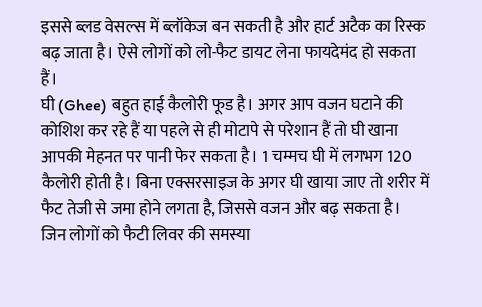इससे ब्लड वेसल्स में ब्लॉकेज बन सकती है और हार्ट अटैक का रिस्क बढ़ जाता है। ऐसे लोगों को लो-फैट डायट लेना फायदेमंद हो सकता हैं।
घी (Ghee) बहुत हाई कैलोरी फूड है। अगर आप वजन घटाने की कोशिश कर रहे हैं या पहले से ही मोटापे से परेशान हैं तो घी खाना आपकी मेहनत पर पानी फेर सकता है। 1 चम्मच घी में लगभग 120 कैलोरी होती है। बिना एक्सरसाइज के अगर घी खाया जाए तो शरीर में फैट तेजी से जमा होने लगता है, जिससे वजन और बढ़ सकता है।
जिन लोगों को फैटी लिवर की समस्या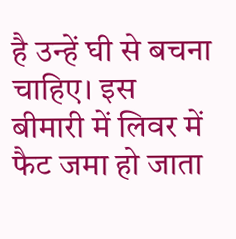है उन्हें घी से बचना चाहिए। इस बीमारी में लिवर में फैट जमा हो जाता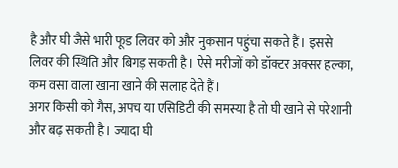है और घी जैसे भारी फूड लिवर को और नुकसान पहुंचा सकते हैं। इससे लिवर की स्थिति और बिगड़ सकती है। ऐसे मरीजों को डॉक्टर अक्सर हल्का, कम वसा वाला खाना खाने की सलाह देते हैं।
अगर किसी को गैस, अपच या एसिडिटी की समस्या है तो घी खाने से परेशानी और बढ़ सकती है। ज्यादा घी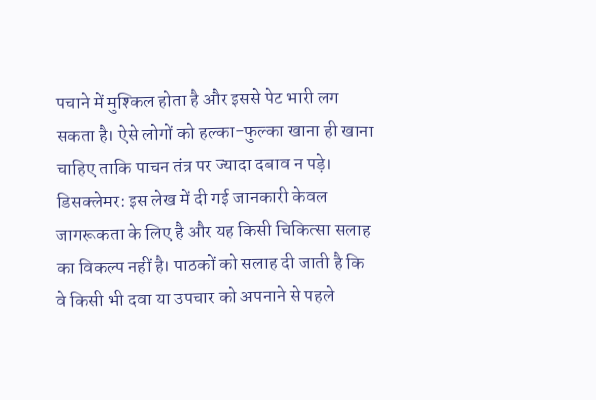पचाने में मुश्किल होता है और इससे पेट भारी लग सकता है। ऐसे लोगों को हल्का-फुल्का खाना ही खाना चाहिए ताकि पाचन तंत्र पर ज्यादा दबाव न पड़े।
डिसक्लेमर: इस लेख में दी गई जानकारी केवल जागरूकता के लिए है और यह किसी चिकित्सा सलाह का विकल्प नहीं है। पाठकों को सलाह दी जाती है कि वे किसी भी दवा या उपचार को अपनाने से पहले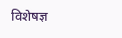विशेषज्ञ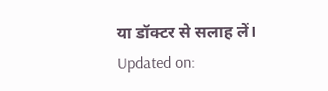या डॉक्टर से सलाह लें।
Updated on: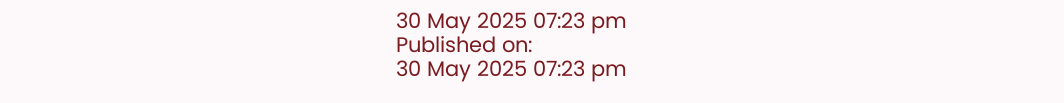30 May 2025 07:23 pm
Published on:
30 May 2025 07:23 pm